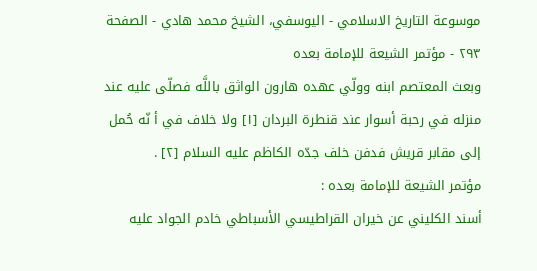موسوعة التاريخ الاسلامي - اليوسفي، الشيخ محمد هادي - الصفحة ٢٩٣ - مؤتمر الشيعة للإمامة بعده
وبعث المعتصم ابنه وولّي عهده هارون الواثق باللَّه فصلّى عليه عند منزله في رحبة أسوار عند قنطرة البردان [١] ولا خلاف في أ نّه حُمل إلى مقابر قريش فدفن خلف جدّه الكاظم عليه السلام [٢] .
مؤتمر الشيعة للإمامة بعده :
أسند الكليني عن خيران القراطيسي الأسباطي خادم الجواد عليه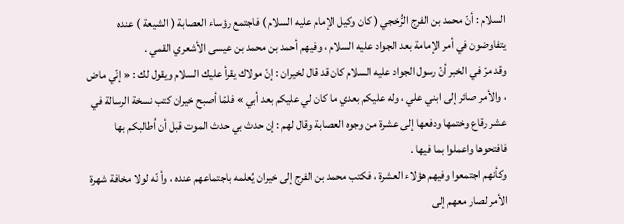السلام : أنّ محمد بن الفرج الرُّخجي ( كان وكيل الإمام عليه السلام ) فاجتمع رؤساء العصابة ( الشيعة ) عنده يتفاوضون في أمر الإمامة بعد الجواد عليه السلام ، وفيهم أحمد بن محمد بن عيسى الأشعري القمي .
وقد مرّ في الخبر أنّ رسول الجواد عليه السلام كان قد قال لخيران : إنّ مولاك يقرأ عليك السلام ويقول لك : « إنّي ماض ، والأمر صائر إلى ابني علي ، وله عليكم بعدي ما كان لي عليكم بعد أبي » فلمّا أصبح خيران كتب نسخة الرسالة في عشر رقاع وختمها ودفعها إلى عشرة من وجوه العصابة وقال لهم : إن حدث بي حدث الموت قبل أن اُطالبكم بها فافتحوها واعملوا بما فيها .
وكأنهم اجتمعوا وفيهم هؤلاء العشرة ، فكتب محمد بن الفرج إلى خيران يُعلمه باجتماعهم عنده ، وأ نّه لولا مخافة شهرة الأمر لصار معهم إلى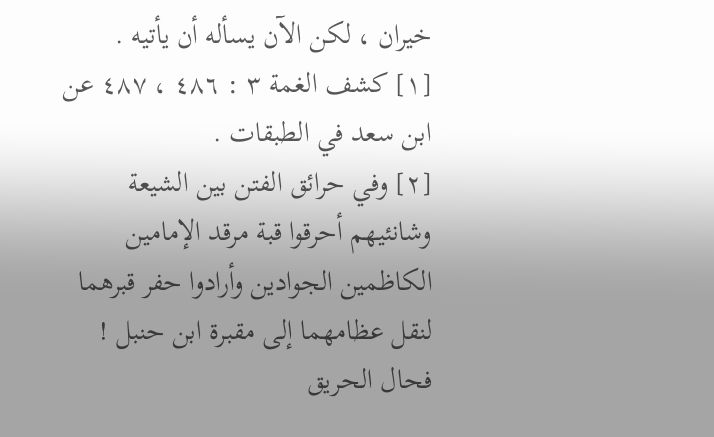خيران ، لكن الآن يسأله أن يأتيه .
[١] كشف الغمة ٣ : ٤٨٦ ، ٤٨٧ عن ابن سعد في الطبقات .
[٢] وفي حرائق الفتن بين الشيعة وشانئيهم أحرقوا قبة مرقد الإمامين الكاظمين الجوادين وأرادوا حفر قبرهما لنقل عظامهما إلى مقبرة ابن حنبل ! فحال الحريق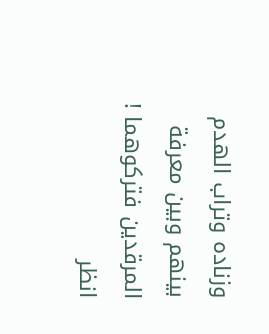وزناده وتراب الهدم بينهم وبين معرفة المرقدين فتركوهما ! انظر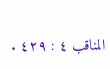المناقب ٤ : ٤٢٩ .